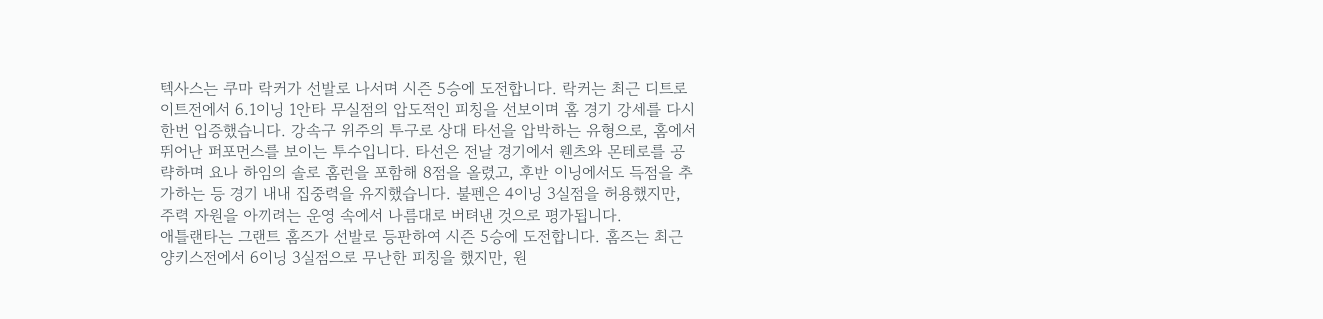텍사스는 쿠마 락커가 선발로 나서며 시즌 5승에 도전합니다. 락커는 최근 디트로이트전에서 6.1이닝 1안타 무실점의 압도적인 피칭을 선보이며 홈 경기 강세를 다시 한번 입증했습니다. 강속구 위주의 투구로 상대 타선을 압박하는 유형으로, 홈에서 뛰어난 퍼포먼스를 보이는 투수입니다. 타선은 전날 경기에서 웬츠와 몬테로를 공략하며 요나 하임의 솔로 홈런을 포함해 8점을 올렸고, 후반 이닝에서도 득점을 추가하는 등 경기 내내 집중력을 유지했습니다. 불펜은 4이닝 3실점을 허용했지만, 주력 자원을 아끼려는 운영 속에서 나름대로 버텨낸 것으로 평가됩니다.
애틀랜타는 그랜트 홈즈가 선발로 등판하여 시즌 5승에 도전합니다. 홈즈는 최근 양키스전에서 6이닝 3실점으로 무난한 피칭을 했지만, 원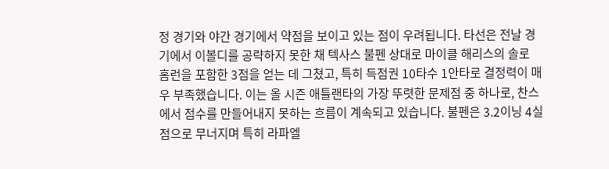정 경기와 야간 경기에서 약점을 보이고 있는 점이 우려됩니다. 타선은 전날 경기에서 이볼디를 공략하지 못한 채 텍사스 불펜 상대로 마이클 해리스의 솔로 홈런을 포함한 3점을 얻는 데 그쳤고, 특히 득점권 10타수 1안타로 결정력이 매우 부족했습니다. 이는 올 시즌 애틀랜타의 가장 뚜렷한 문제점 중 하나로, 찬스에서 점수를 만들어내지 못하는 흐름이 계속되고 있습니다. 불펜은 3.2이닝 4실점으로 무너지며 특히 라파엘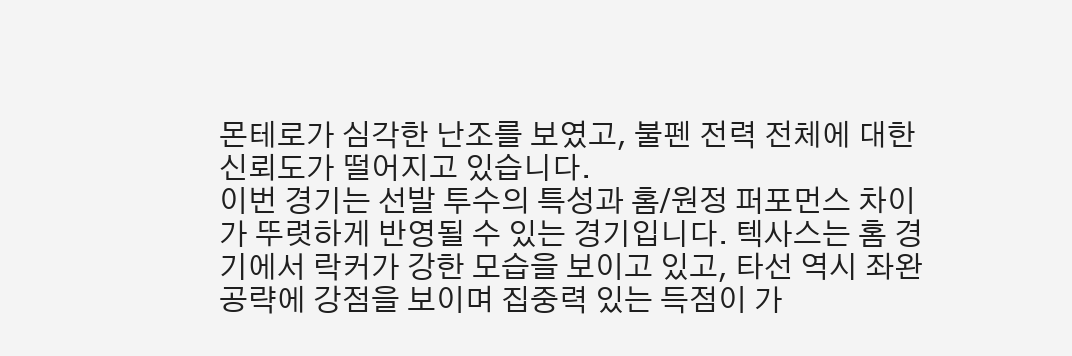몬테로가 심각한 난조를 보였고, 불펜 전력 전체에 대한 신뢰도가 떨어지고 있습니다.
이번 경기는 선발 투수의 특성과 홈/원정 퍼포먼스 차이가 뚜렷하게 반영될 수 있는 경기입니다. 텍사스는 홈 경기에서 락커가 강한 모습을 보이고 있고, 타선 역시 좌완 공략에 강점을 보이며 집중력 있는 득점이 가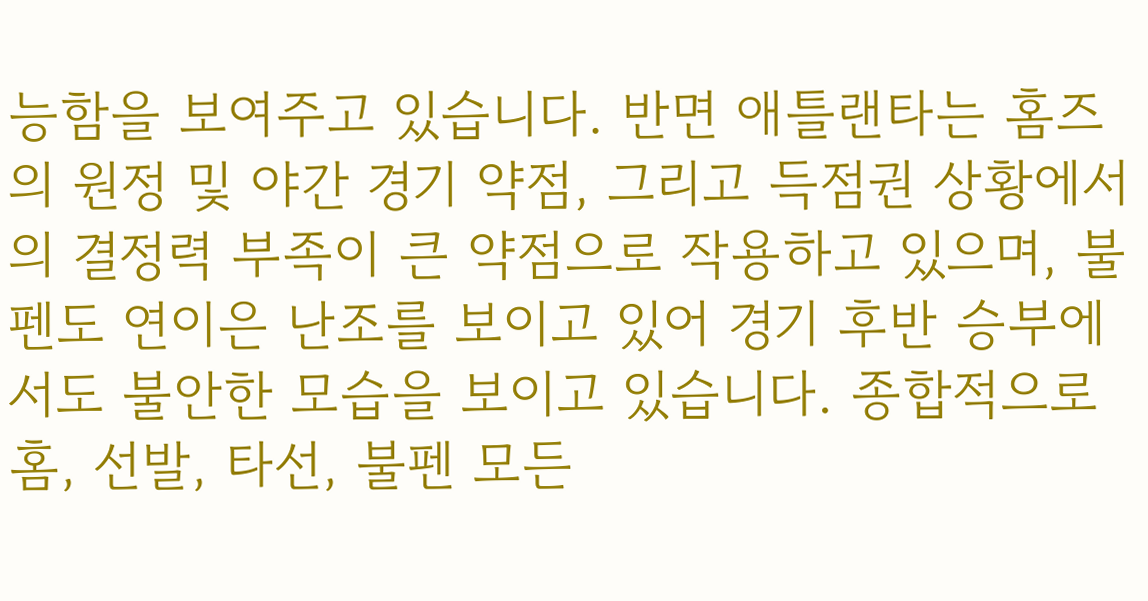능함을 보여주고 있습니다. 반면 애틀랜타는 홈즈의 원정 및 야간 경기 약점, 그리고 득점권 상황에서의 결정력 부족이 큰 약점으로 작용하고 있으며, 불펜도 연이은 난조를 보이고 있어 경기 후반 승부에서도 불안한 모습을 보이고 있습니다. 종합적으로 홈, 선발, 타선, 불펜 모든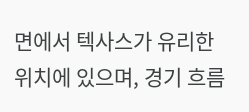면에서 텍사스가 유리한 위치에 있으며, 경기 흐름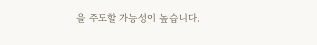을 주도할 가능성이 높습니다.